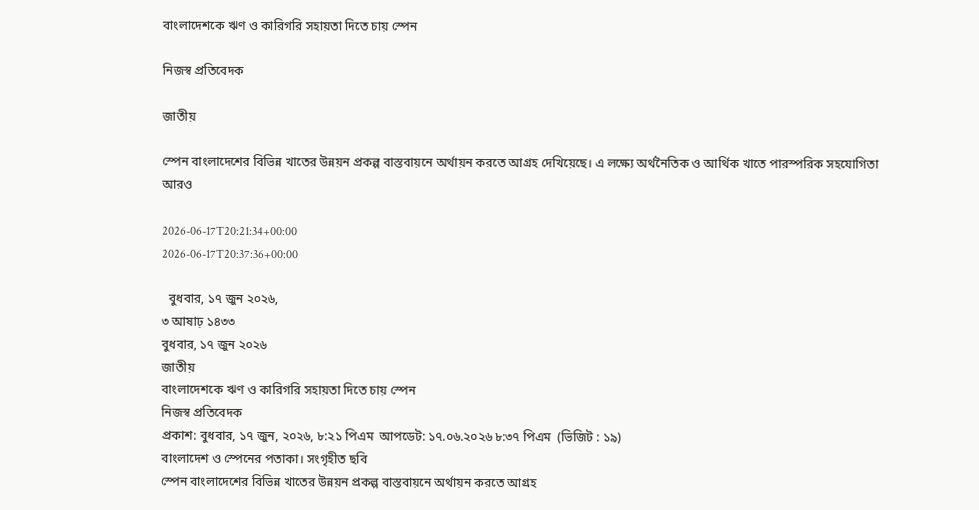বাংলাদেশকে ঋণ ও কারিগরি সহায়তা দিতে চায় স্পেন

নিজস্ব প্রতিবেদক

জাতীয়

স্পেন বাংলাদেশের বিভিন্ন খাতের উন্নয়ন প্রকল্প বাস্তবায়নে অর্থায়ন করতে আগ্রহ দেখিয়েছে। এ লক্ষ্যে অর্থনৈতিক ও আর্থিক খাতে পারস্পরিক সহযোগিতা আরও

2026-06-17T20:21:34+00:00
2026-06-17T20:37:36+00:00

  বুধবার, ১৭ জুন ২০২৬,
৩ আষাঢ় ১৪৩৩
বুধবার, ১৭ জুন ২০২৬
জাতীয়
বাংলাদেশকে ঋণ ও কারিগরি সহায়তা দিতে চায় স্পেন
নিজস্ব প্রতিবেদক
প্রকাশ: বুধবার, ১৭ জুন, ২০২৬, ৮:২১ পিএম  আপডেট: ১৭.০৬.২০২৬ ৮:৩৭ পিএম  (ভিজিট : ১৯)
বাংলাদেশ ও স্পেনের পতাকা। সংগৃহীত ছবি
স্পেন বাংলাদেশের বিভিন্ন খাতের উন্নয়ন প্রকল্প বাস্তবায়নে অর্থায়ন করতে আগ্রহ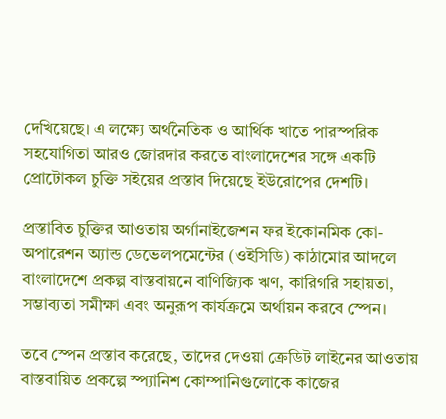দেখিয়েছে। এ লক্ষ্যে অর্থনৈতিক ও আর্থিক খাতে পারস্পরিক সহযোগিতা আরও জোরদার করতে বাংলাদেশের সঙ্গে একটি প্রোটোকল চুক্তি সইয়ের প্রস্তাব দিয়েছে ইউরোপের দেশটি।

প্রস্তাবিত চুক্তির আওতায় অর্গানাইজেশন ফর ইকোনমিক কো-অপারেশন অ্যান্ড ডেভেলপমেন্টের (ওইসিডি) কাঠামোর আদলে বাংলাদেশে প্রকল্প বাস্তবায়নে বাণিজ্যিক ঋণ, কারিগরি সহায়তা, সম্ভাব্যতা সমীক্ষা এবং অনুরূপ কার্যক্রমে অর্থায়ন করবে স্পেন।

তবে স্পেন প্রস্তাব করেছে, তাদের দেওয়া ক্রেডিট লাইনের আওতায় বাস্তবায়িত প্রকল্পে স্প্যানিশ কোম্পানিগুলোকে কাজের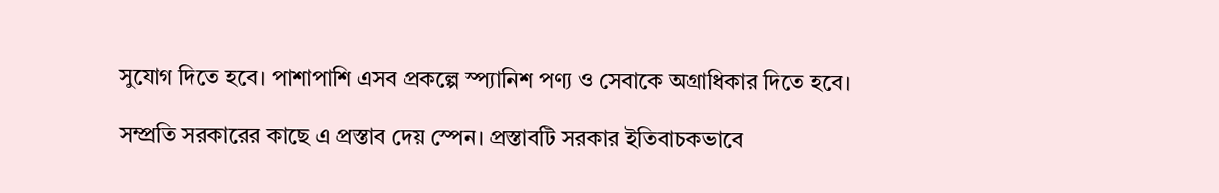সুযোগ দিতে হবে। পাশাপাশি এসব প্রকল্পে স্প্যানিশ পণ্য ও সেবাকে অগ্রাধিকার দিতে হবে।

সম্প্রতি সরকারের কাছে এ প্রস্তাব দেয় স্পেন। প্রস্তাবটি সরকার ইতিবাচকভাবে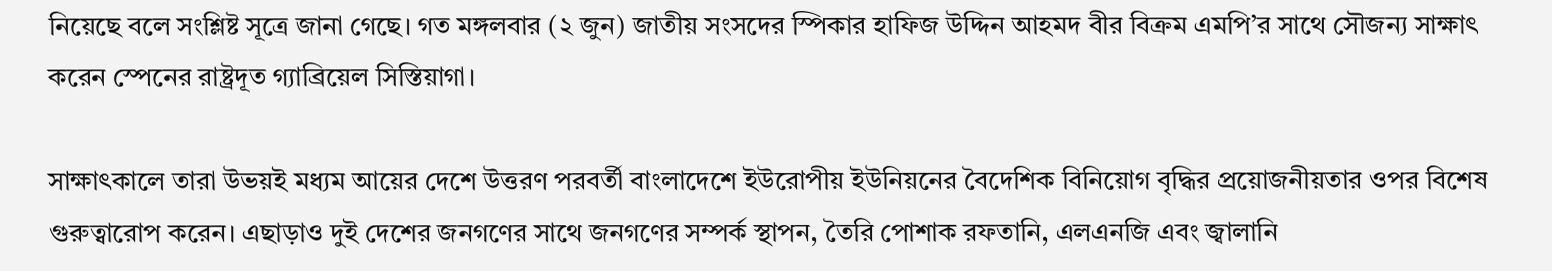নিয়েছে বলে সংশ্লিষ্ট সূত্রে জানা গেছে। গত মঙ্গলবার (২ জুন) জাতীয় সংসদের স্পিকার হাফিজ উদ্দিন আহমদ বীর বিক্রম এমপি’র সাথে সৌজন্য সাক্ষাৎ করেন স্পেনের রাষ্ট্রদূত গ্যাব্রিয়েল সিস্তিয়াগা।

সাক্ষাৎকালে তারা উভয়ই মধ্যম আয়ের দেশে উত্তরণ পরবর্তী বাংলাদেশে ইউরোপীয় ইউনিয়নের বৈদেশিক বিনিয়োগ বৃদ্ধির প্রয়োজনীয়তার ওপর বিশেষ গুরুত্বারোপ করেন। এছাড়াও দুই দেশের জনগণের সাথে জনগণের সম্পর্ক স্থাপন, তৈরি পোশাক রফতানি, এলএনজি এবং জ্বালানি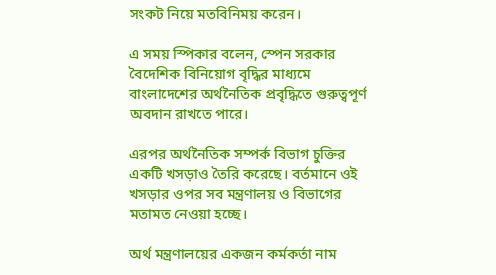সংকট নিয়ে মতবিনিময় করেন।

এ সময় স্পিকার বলেন, স্পেন সরকার বৈদেশিক বিনিয়োগ বৃদ্ধির মাধ্যমে বাংলাদেশের অর্থনৈতিক প্রবৃদ্ধিতে গুরুত্বপূর্ণ অবদান রাখতে পারে।

এরপর অর্থনৈতিক সম্পর্ক বিভাগ চুক্তির একটি খসড়াও তৈরি করেছে। বর্তমানে ওই খসড়ার ওপর সব মন্ত্রণালয় ও বিভাগের মতামত নেওয়া হচ্ছে।

অর্থ মন্ত্রণালয়ের একজন কর্মকর্তা নাম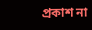প্রকাশ না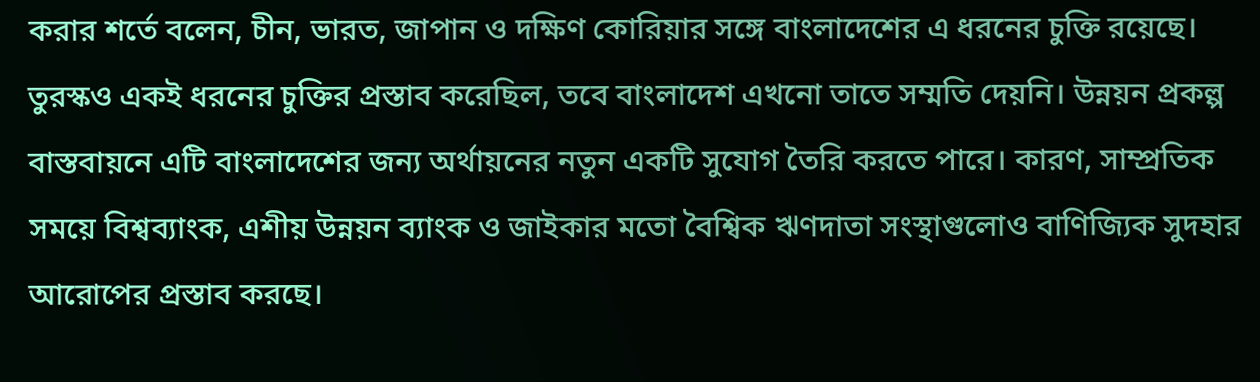করার শর্তে বলেন, চীন, ভারত, জাপান ও দক্ষিণ কোরিয়ার সঙ্গে বাংলাদেশের এ ধরনের চুক্তি রয়েছে। তুরস্কও একই ধরনের চুক্তির প্রস্তাব করেছিল, তবে বাংলাদেশ এখনো তাতে সম্মতি দেয়নি। উন্নয়ন প্রকল্প বাস্তবায়নে এটি বাংলাদেশের জন্য অর্থায়নের নতুন একটি সুযোগ তৈরি করতে পারে। কারণ, সাম্প্রতিক সময়ে বিশ্বব্যাংক, এশীয় উন্নয়ন ব্যাংক ও জাইকার মতো বৈশ্বিক ঋণদাতা সংস্থাগুলোও বাণিজ্যিক সুদহার আরোপের প্রস্তাব করছে।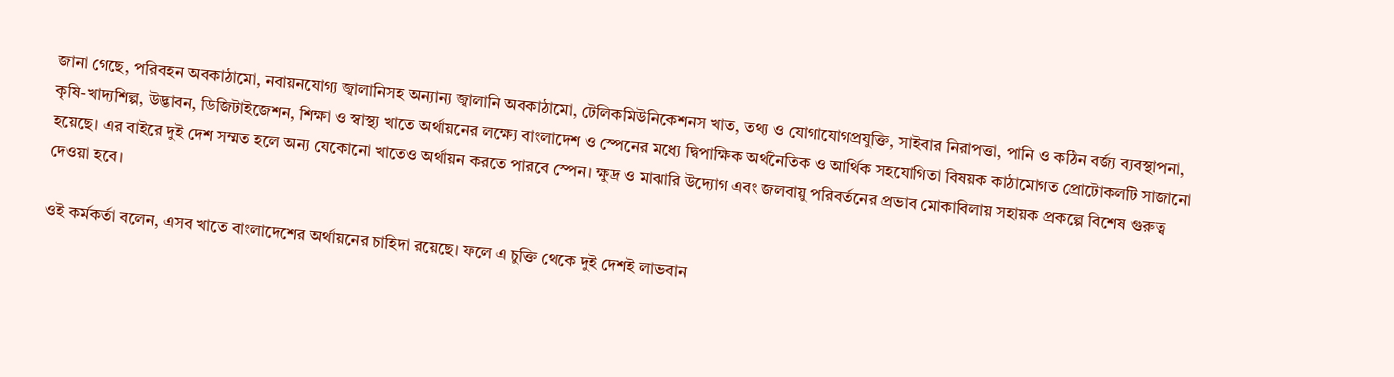জানা গেছে, পরিবহন অবকাঠামো, নবায়নযোগ্য জ্বালানিসহ অন্যান্য জ্বালানি অবকাঠামো, টেলিকমিউনিকেশনস খাত, তথ্য ও যোগাযোগপ্রযুক্তি, সাইবার নিরাপত্তা, পানি ও কঠিন বর্জ্য ব্যবস্থাপনা, কৃষি-খাদ্যশিল্প, উদ্ভাবন, ডিজিটাইজেশন, শিক্ষা ও স্বাস্থ্য খাতে অর্থায়নের লক্ষ্যে বাংলাদেশ ও স্পেনের মধ্যে দ্বিপাক্ষিক অর্থনৈতিক ও আর্থিক সহযোগিতা বিষয়ক কাঠামোগত প্রোটোকলটি সাজানো হয়েছে। এর বাইরে দুই দেশ সম্মত হলে অন্য যেকোনো খাতেও অর্থায়ন করতে পারবে স্পেন। ক্ষুদ্র ও মাঝারি উদ্যোগ এবং জলবায়ু পরিবর্তনের প্রভাব মোকাবিলায় সহায়ক প্রকল্পে বিশেষ গুরুত্ব দেওয়া হবে।

ওই কর্মকর্তা বলেন, এসব খাতে বাংলাদেশের অর্থায়নের চাহিদা রয়েছে। ফলে এ চুক্তি থেকে দুই দেশই লাভবান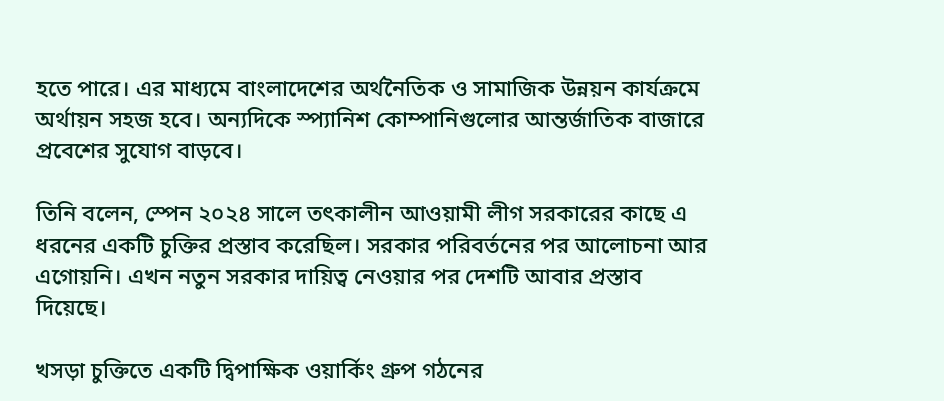হতে পারে। এর মাধ্যমে বাংলাদেশের অর্থনৈতিক ও সামাজিক উন্নয়ন কার্যক্রমে অর্থায়ন সহজ হবে। অন্যদিকে স্প্যানিশ কোম্পানিগুলোর আন্তর্জাতিক বাজারে প্রবেশের সুযোগ বাড়বে।

তিনি বলেন, স্পেন ২০২৪ সালে তৎকালীন আওয়ামী লীগ সরকারের কাছে এ ধরনের একটি চুক্তির প্রস্তাব করেছিল। সরকার পরিবর্তনের পর আলোচনা আর এগোয়নি। এখন নতুন সরকার দায়িত্ব নেওয়ার পর দেশটি আবার প্রস্তাব দিয়েছে।

খসড়া চুক্তিতে একটি দ্বিপাক্ষিক ওয়ার্কিং গ্রুপ গঠনের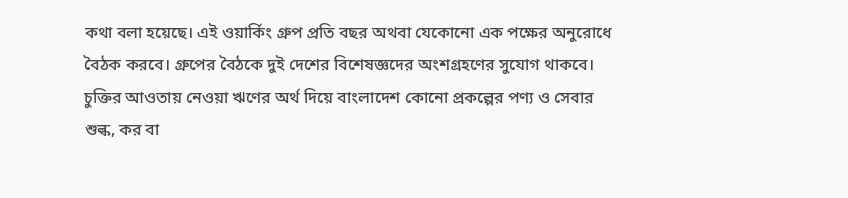কথা বলা হয়েছে। এই ওয়ার্কিং গ্রুপ প্রতি বছর অথবা যেকোনো এক পক্ষের অনুরোধে বৈঠক করবে। গ্রুপের বৈঠকে দুই দেশের বিশেষজ্ঞদের অংশগ্রহণের সুযোগ থাকবে। চুক্তির আওতায় নেওয়া ঋণের অর্থ দিয়ে বাংলাদেশ কোনো প্রকল্পের পণ্য ও সেবার শুল্ক, কর বা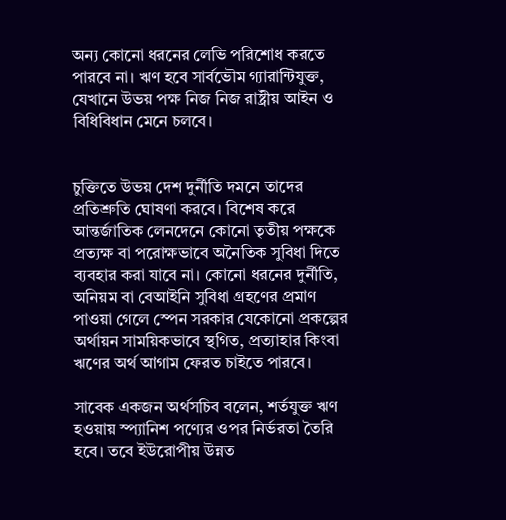অন্য কোনো ধরনের লেভি পরিশোধ করতে পারবে না। ঋণ হবে সার্বভৌম গ্যারান্টিযুক্ত, যেখানে উভয় পক্ষ নিজ নিজ রাষ্ট্রীয় আইন ও বিধিবিধান মেনে চলবে।


চুক্তিতে উভয় দেশ দুর্নীতি দমনে তাদের প্রতিশ্রুতি ঘোষণা করবে। বিশেষ করে আন্তর্জাতিক লেনদেনে কোনো তৃতীয় পক্ষকে প্রত্যক্ষ বা পরোক্ষভাবে অনৈতিক সুবিধা দিতে ব্যবহার করা যাবে না। কোনো ধরনের দুর্নীতি, অনিয়ম বা বেআইনি সুবিধা গ্রহণের প্রমাণ পাওয়া গেলে স্পেন সরকার যেকোনো প্রকল্পের অর্থায়ন সাময়িকভাবে স্থগিত, প্রত্যাহার কিংবা ঋণের অর্থ আগাম ফেরত চাইতে পারবে।

সাবেক একজন অর্থসচিব বলেন, শর্তযুক্ত ঋণ হওয়ায় স্প্যানিশ পণ্যের ওপর নির্ভরতা তৈরি হবে। তবে ইউরোপীয় উন্নত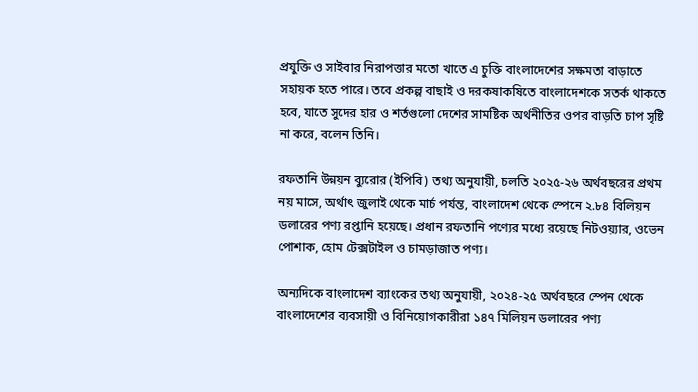প্রযুক্তি ও সাইবার নিরাপত্তার মতো খাতে এ চুক্তি বাংলাদেশের সক্ষমতা বাড়াতে সহায়ক হতে পারে। তবে প্রকল্প বাছাই ও দরকষাকষিতে বাংলাদেশকে সতর্ক থাকতে হবে, যাতে সুদের হার ও শর্তগুলো দেশের সামষ্টিক অর্থনীতির ওপর বাড়তি চাপ সৃষ্টি না করে, বলেন তিনি।

রফতানি উন্নয়ন ব্যুরোর (ইপিবি) তথ্য অনুযায়ী, চলতি ২০২৫-২৬ অর্থবছরের প্রথম নয় মাসে, অর্থাৎ জুলাই থেকে মার্চ পর্যন্ত, বাংলাদেশ থেকে স্পেনে ২.৮৪ বিলিয়ন ডলারের পণ্য রপ্তানি হয়েছে। প্রধান রফতানি পণ্যের মধ্যে রয়েছে নিটওয়্যার, ওভেন পোশাক, হোম টেক্সটাইল ও চামড়াজাত পণ্য।

অন্যদিকে বাংলাদেশ ব্যাংকের তথ্য অনুযায়ী, ২০২৪-২৫ অর্থবছরে স্পেন থেকে বাংলাদেশের ব্যবসায়ী ও বিনিয়োগকারীরা ১৪৭ মিলিয়ন ডলারের পণ্য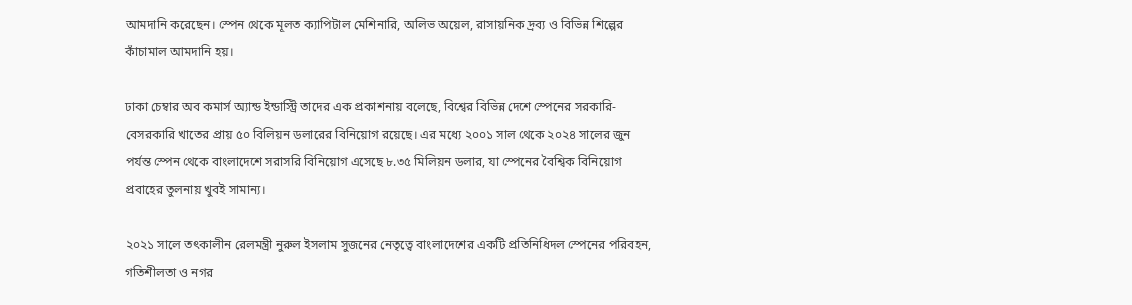আমদানি করেছেন। স্পেন থেকে মূলত ক্যাপিটাল মেশিনারি, অলিভ অয়েল, রাসায়নিক দ্রব্য ও বিভিন্ন শিল্পের কাঁচামাল আমদানি হয়।

ঢাকা চেম্বার অব কমার্স অ্যান্ড ইন্ডাস্ট্রি তাদের এক প্রকাশনায় বলেছে, বিশ্বের বিভিন্ন দেশে স্পেনের সরকারি-বেসরকারি খাতের প্রায় ৫০ বিলিয়ন ডলারের বিনিয়োগ রয়েছে। এর মধ্যে ২০০১ সাল থেকে ২০২৪ সালের জুন পর্যন্ত স্পেন থেকে বাংলাদেশে সরাসরি বিনিয়োগ এসেছে ৮.৩৫ মিলিয়ন ডলার, যা স্পেনের বৈশ্বিক বিনিয়োগ প্রবাহের তুলনায় খুবই সামান্য।

২০২১ সালে তৎকালীন রেলমন্ত্রী নুরুল ইসলাম সুজনের নেতৃত্বে বাংলাদেশের একটি প্রতিনিধিদল স্পেনের পরিবহন, গতিশীলতা ও নগর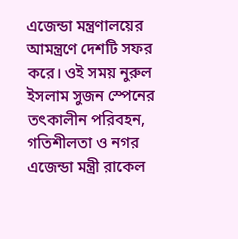এজেন্ডা মন্ত্রণালয়ের আমন্ত্রণে দেশটি সফর করে। ওই সময় নুরুল ইসলাম সুজন স্পেনের তৎকালীন পরিবহন, গতিশীলতা ও নগর এজেন্ডা মন্ত্রী রাকেল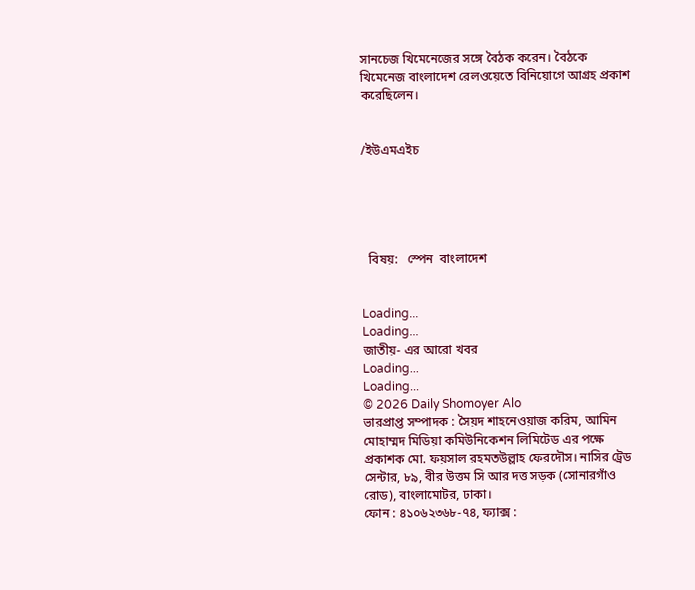সানচেজ খিমেনেজের সঙ্গে বৈঠক করেন। বৈঠকে খিমেনেজ বাংলাদেশ রেলওয়েতে বিনিয়োগে আগ্রহ প্রকাশ করেছিলেন।


/ইউএমএইচ





  বিষয়:   স্পেন  বাংলাদেশ


Loading...
Loading...
জাতীয়- এর আরো খবর
Loading...
Loading...
© 2026 Daily Shomoyer Alo
ভারপ্রাপ্ত সম্পাদক : সৈয়দ শাহনেওয়াজ করিম, আমিন মোহাম্মদ মিডিয়া কমিউনিকেশন লিমিটেড এর পক্ষে প্রকাশক মো. ফয়সাল রহমতউল্লাহ ফেরদৌস। নাসির ট্রেড সেন্টার, ৮৯, বীর উত্তম সি আর দত্ত সড়ক (সোনারগাঁও রোড), বাংলামোটর, ঢাকা।
ফোন : ৪১০৬২৩৬৮-৭৪, ফ্যাক্স :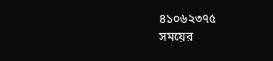৪১০৬২৩৭৫
সময়ের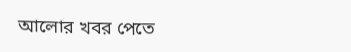আলোর খবর পেতে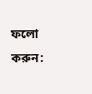ফলো করুন: